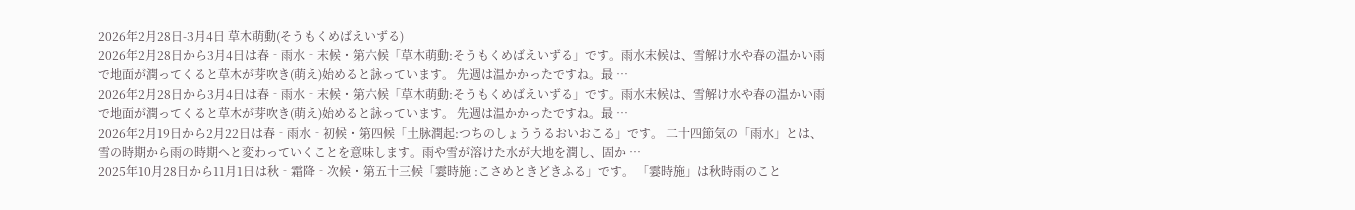2026年2月28日-3月4日 草木萌動(そうもくめばえいずる)
2026年2月28日から3月4日は春‐雨水‐末候・第六候「草木萌動:そうもくめばえいずる」です。雨水末候は、雪解け水や春の温かい雨で地面が潤ってくると草木が芽吹き(萌え)始めると詠っています。 先週は温かかったですね。最 …
2026年2月28日から3月4日は春‐雨水‐末候・第六候「草木萌動:そうもくめばえいずる」です。雨水末候は、雪解け水や春の温かい雨で地面が潤ってくると草木が芽吹き(萌え)始めると詠っています。 先週は温かかったですね。最 …
2026年2月19日から2月22日は春‐雨水‐初候・第四候「土脉潤起:つちのしょううるおいおこる」です。 二十四節気の「雨水」とは、雪の時期から雨の時期へと変わっていくことを意味します。雨や雪が溶けた水が大地を潤し、固か …
2025年10月28日から11月1日は秋‐霜降‐次候・第五十三候「霎時施 :こさめときどきふる」です。 「霎時施」は秋時雨のこと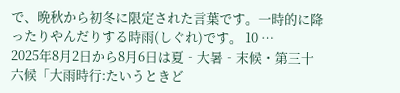で、晩秋から初冬に限定された言葉です。一時的に降ったりやんだりする時雨(しぐれ)です。 10 …
2025年8月2日から8月6日は夏‐大暑‐末候・第三十六候「大雨時行:たいうときど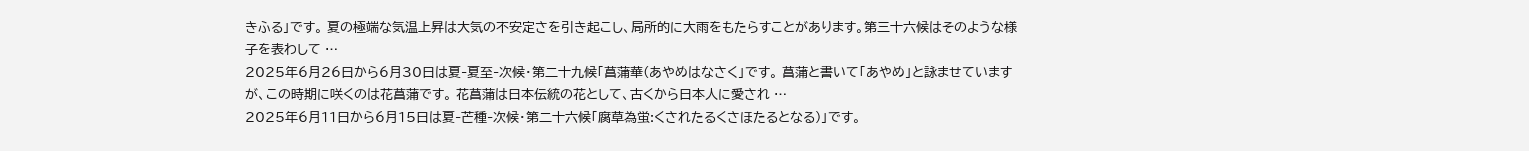きふる」です。 夏の極端な気温上昇は大気の不安定さを引き起こし、局所的に大雨をもたらすことがあります。第三十六候はそのような様子を表わして …
2025年6月26日から6月30日は夏‐夏至‐次候・第二十九候「菖蒲華(あやめはなさく」です。 菖蒲と書いて「あやめ」と詠ませていますが、この時期に咲くのは花菖蒲です。 花菖蒲は日本伝統の花として、古くから日本人に愛され …
2025年6月11日から6月15日は夏‐芒種‐次候・第二十六候「腐草為蛍:くされたるくさほたるとなる)」です。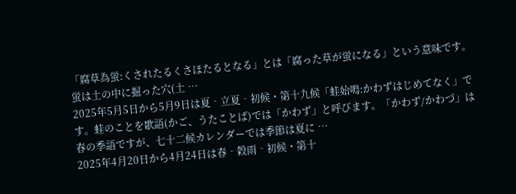「腐草為蛍:くされたるくさほたるとなる」とは「腐った草が蛍になる」という意味です。 蛍は土の中に掘った穴(土 …
2025年5月5日から5月9日は夏‐立夏‐初候・第十九候「蛙始鳴:かわずはじめてなく」です。蛙のことを歌語(かご、うたことば)では「かわず」と呼びます。「かわず/かわづ」は春の季語ですが、七十二候カレンダーでは季節は夏に …
2025年4月20日から4月24日は春‐穀雨‐初候・第十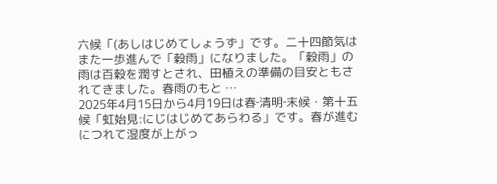六候「(あしはじめてしょうず」です。二十四節気はまた一歩進んで「穀雨」になりました。「穀雨」の雨は百穀を潤すとされ、田植えの準備の目安ともされてきました。春雨のもと …
2025年4月15日から4月19日は春‐清明‐末候・第十五候「虹始見:にじはじめてあらわる」です。春が進むにつれて湿度が上がっ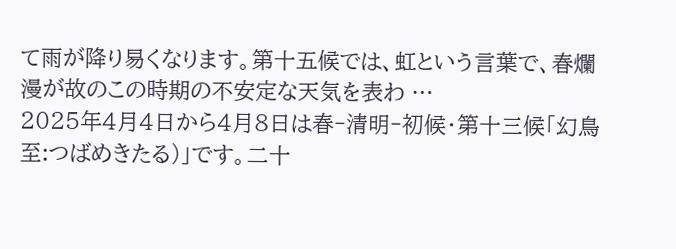て雨が降り易くなります。第十五候では、虹という言葉で、春爛漫が故のこの時期の不安定な天気を表わ …
2025年4月4日から4月8日は春‐清明‐初候・第十三候「幻鳥至:つばめきたる)」です。二十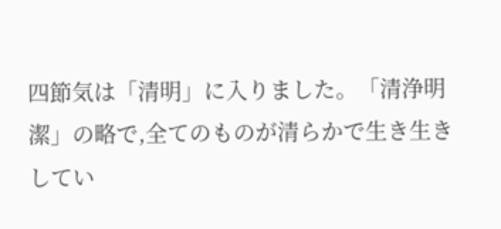四節気は「清明」に入りました。「清浄明潔」の略で,全てのものが清らかで生き生きしてい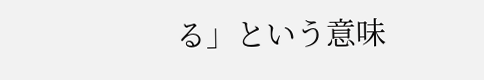る」という意味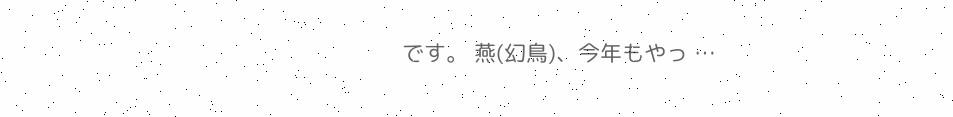です。 燕(幻鳥)、今年もやっ …